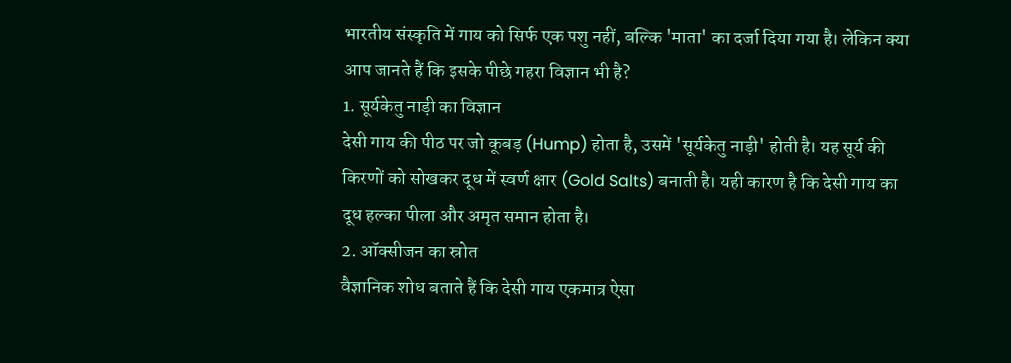भारतीय संस्कृति में गाय को सिर्फ एक पशु नहीं, बल्कि 'माता' का दर्जा दिया गया है। लेकिन क्या आप जानते हैं कि इसके पीछे गहरा विज्ञान भी है?
1. सूर्यकेतु नाड़ी का विज्ञान
देसी गाय की पीठ पर जो कूबड़ (Hump) होता है, उसमें 'सूर्यकेतु नाड़ी' होती है। यह सूर्य की किरणों को सोखकर दूध में स्वर्ण क्षार (Gold Salts) बनाती है। यही कारण है कि देसी गाय का दूध हल्का पीला और अमृत समान होता है।
2. ऑक्सीजन का स्रोत
वैज्ञानिक शोध बताते हैं कि देसी गाय एकमात्र ऐसा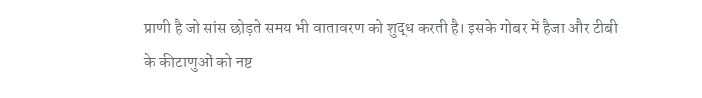प्राणी है जो सांस छोड़ते समय भी वातावरण को शुद्ध करती है। इसके गोबर में हैजा और टीबी के कीटाणुओं को नष्ट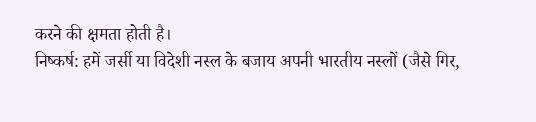करने की क्षमता होती है।
निष्कर्ष: हमें जर्सी या विदेशी नस्ल के बजाय अपनी भारतीय नस्लों (जैसे गिर,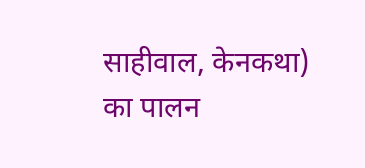साहीवाल, केनकथा) का पालन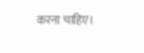करना चाहिए।